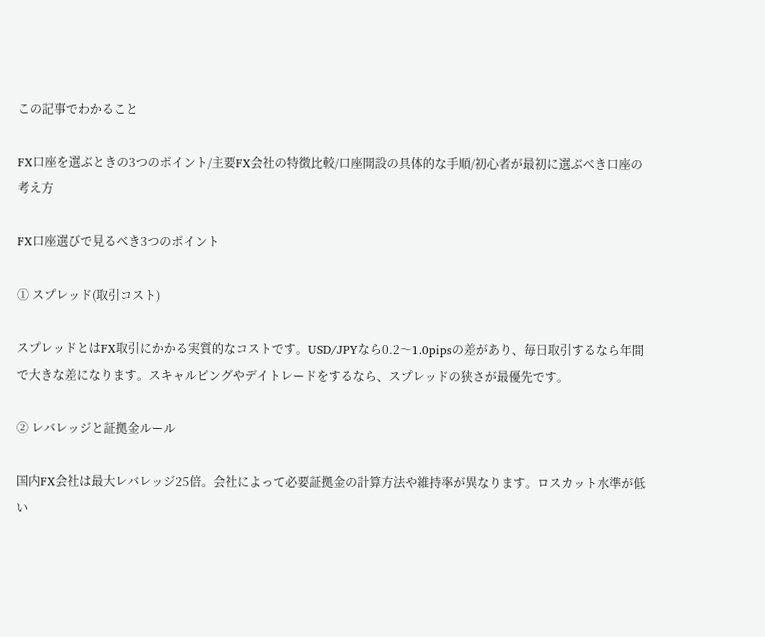この記事でわかること

FX口座を選ぶときの3つのポイント/主要FX会社の特徴比較/口座開設の具体的な手順/初心者が最初に選ぶべき口座の考え方

FX口座選びで見るべき3つのポイント

① スプレッド(取引コスト)

スプレッドとはFX取引にかかる実質的なコストです。USD/JPYなら0.2〜1.0pipsの差があり、毎日取引するなら年間で大きな差になります。スキャルピングやデイトレードをするなら、スプレッドの狭さが最優先です。

② レバレッジと証拠金ルール

国内FX会社は最大レバレッジ25倍。会社によって必要証拠金の計算方法や維持率が異なります。ロスカット水準が低い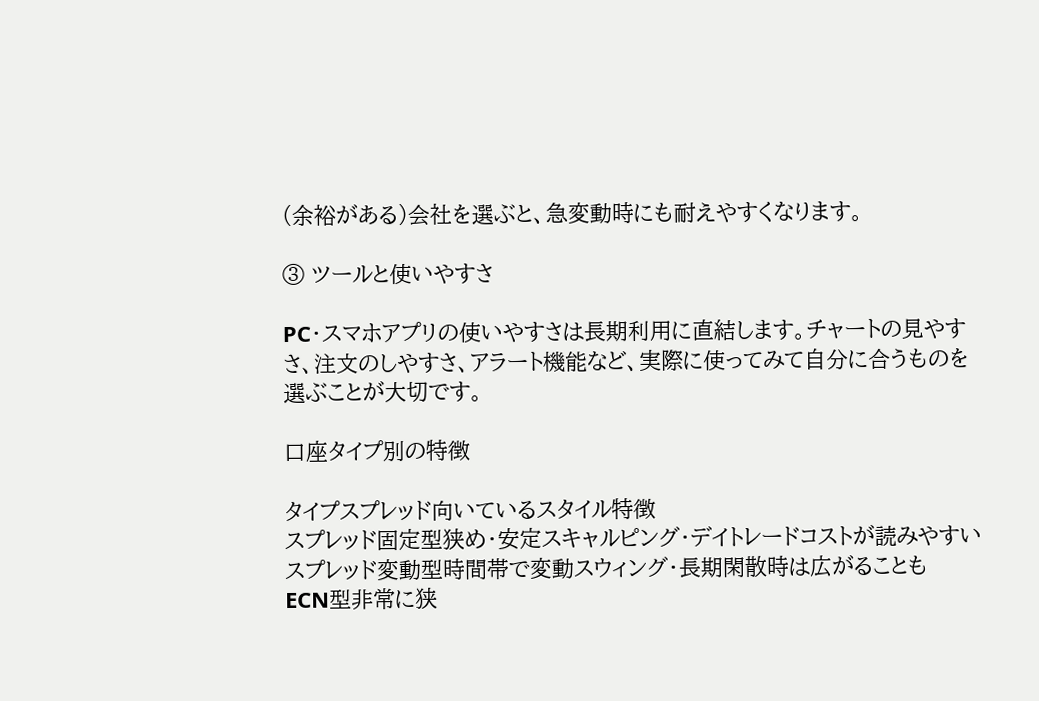(余裕がある)会社を選ぶと、急変動時にも耐えやすくなります。

③ ツールと使いやすさ

PC・スマホアプリの使いやすさは長期利用に直結します。チャートの見やすさ、注文のしやすさ、アラート機能など、実際に使ってみて自分に合うものを選ぶことが大切です。

口座タイプ別の特徴

タイプスプレッド向いているスタイル特徴
スプレッド固定型狭め・安定スキャルピング・デイトレードコストが読みやすい
スプレッド変動型時間帯で変動スウィング・長期閑散時は広がることも
ECN型非常に狭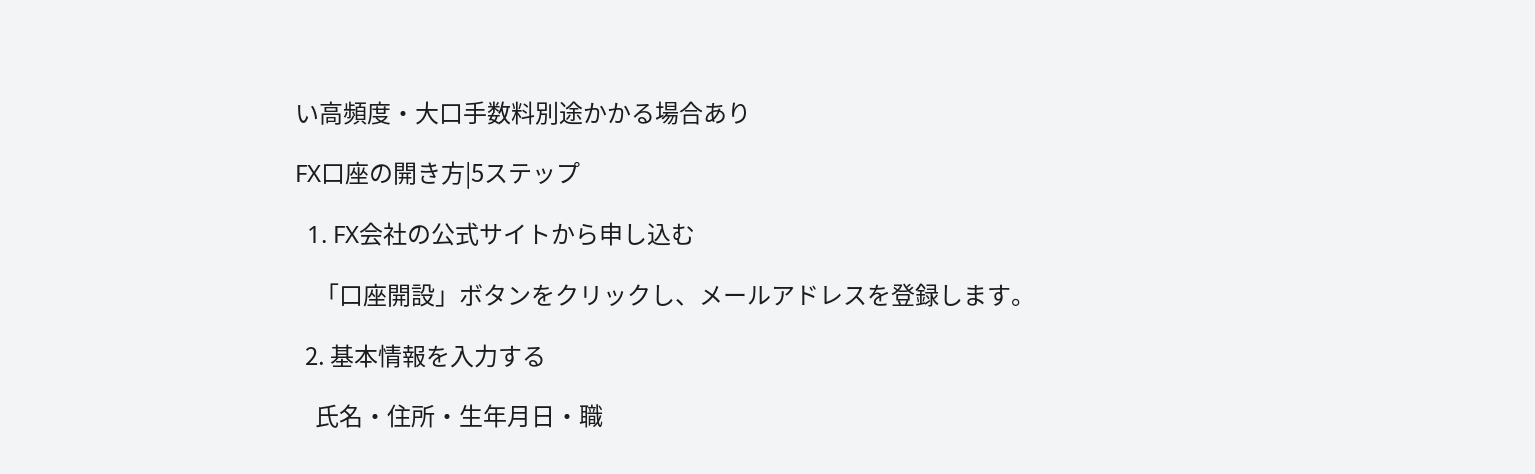い高頻度・大口手数料別途かかる場合あり

FX口座の開き方|5ステップ

  1. FX会社の公式サイトから申し込む

    「口座開設」ボタンをクリックし、メールアドレスを登録します。

  2. 基本情報を入力する

    氏名・住所・生年月日・職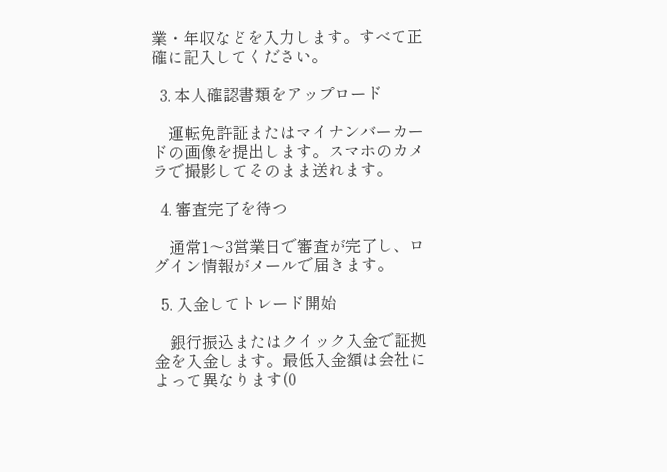業・年収などを入力します。すべて正確に記入してください。

  3. 本人確認書類をアップロード

    運転免許証またはマイナンバーカードの画像を提出します。スマホのカメラで撮影してそのまま送れます。

  4. 審査完了を待つ

    通常1〜3営業日で審査が完了し、ログイン情報がメールで届きます。

  5. 入金してトレード開始

    銀行振込またはクイック入金で証拠金を入金します。最低入金額は会社によって異なります(0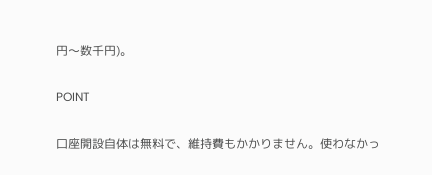円〜数千円)。

POINT

口座開設自体は無料で、維持費もかかりません。使わなかっ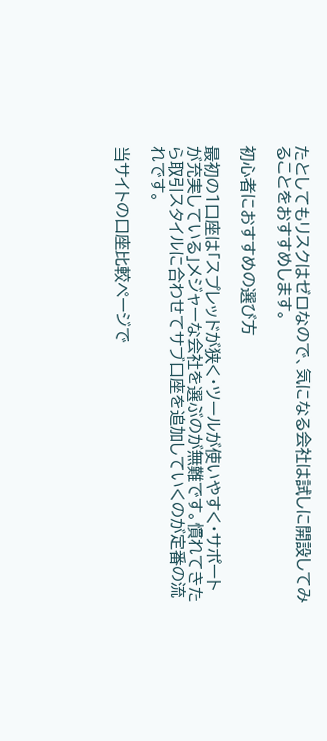たとしてもリスクはゼロなので、気になる会社は試しに開設してみることをおすすめします。

初心者におすすめの選び方

最初の1口座は「スプレッドが狭く・ツールが使いやすく・サポートが充実している」メジャーな会社を選ぶのが無難です。慣れてきたら取引スタイルに合わせてサブ口座を追加していくのが定番の流れです。

当サイトの口座比較ページで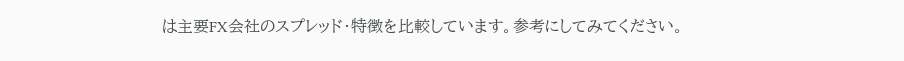は主要FX会社のスプレッド・特徴を比較しています。参考にしてみてください。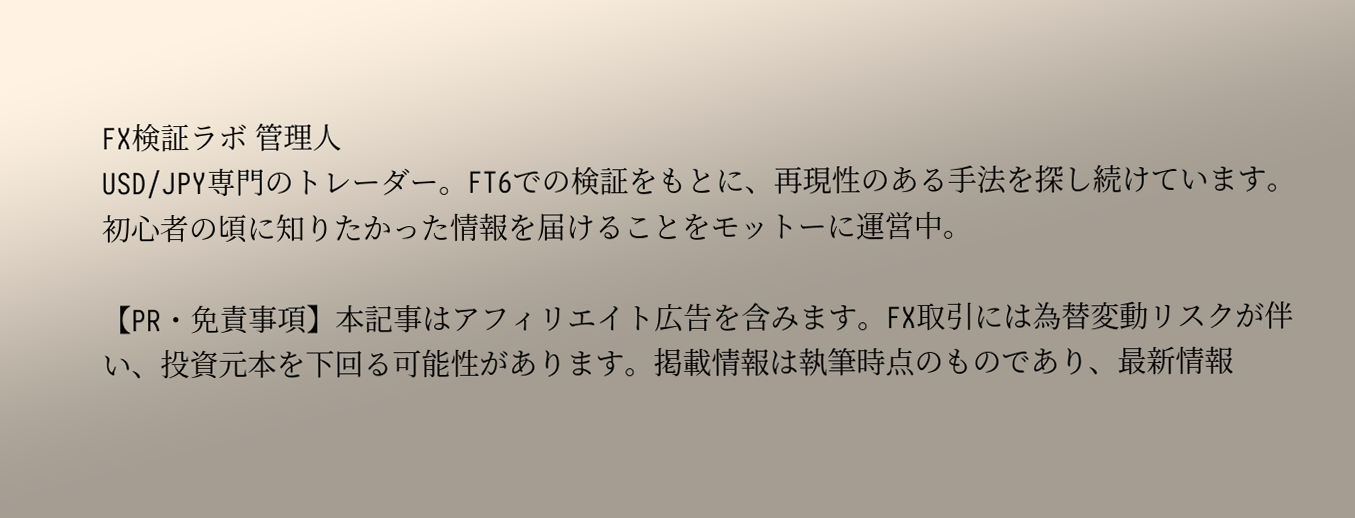FX検証ラボ 管理人
USD/JPY専門のトレーダー。FT6での検証をもとに、再現性のある手法を探し続けています。初心者の頃に知りたかった情報を届けることをモットーに運営中。

【PR・免責事項】本記事はアフィリエイト広告を含みます。FX取引には為替変動リスクが伴い、投資元本を下回る可能性があります。掲載情報は執筆時点のものであり、最新情報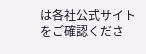は各社公式サイトをご確認くださ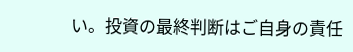い。投資の最終判断はご自身の責任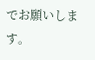でお願いします。